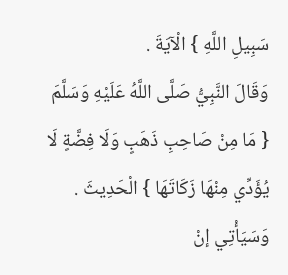سَبِيلِ اللَّهِ } الْآيَةَ .
وَقَالَ النَّبِيُّ صَلَّى اللَّهُ عَلَيْهِ وَسَلَّمَ { مَا مِنْ صَاحِبِ ذَهَبٍ وَلَا فِضَّةٍ لَا يُؤَدِّي مِنْهَا زَكَاتَهَا } الْحَدِيثَ .
وَسَيَأْتِي إنْ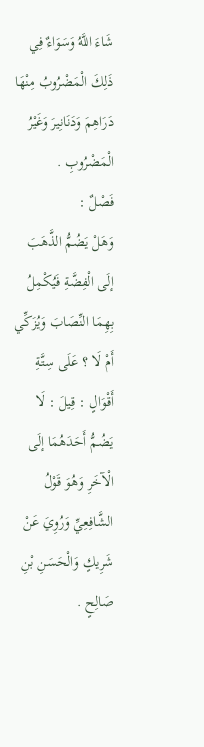شَاءَ اللَّهُ وَسَوَاءٌ فِي ذَلِكَ الْمَضْرُوبُ مِنْهَا دَرَاهِمَ وَدَنَانِيرَ وَغَيْرُ الْمَضْرُوبِ .
فَصْلٌ :
وَهَلْ يَضُمُّ الذَّهَبَ إلَى الْفِضَّةِ فَيُكْمِلُ بِهِمَا النِّصَابَ وَيُزَكِّي أَمْ لَا ؟ عَلَى سِتَّةِ أَقْوَالٍ : قِيلَ : لَا يَضُمُّ أَحَدَهُمَا إلَى الْآخَرِ وَهُوَ قَوْلُ الشَّافِعِيِّ وَرُوِيَ عَنْ شَرِيكٍ وَالْحَسَنِ بْنِ صَالِحٍ .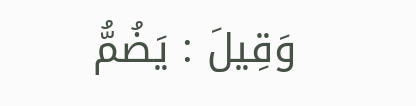وَقِيلَ : يَضُمُّ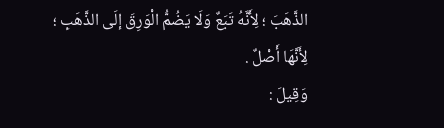الذَّهَبَ ؛ لِأَنَّهُ تَبَعٌ وَلَا يَضُمُّ الْوَرِقَ إلَى الذَّهَبِ ؛ لِأَنَّهَا أَصْلٌ .
وَقِيلَ :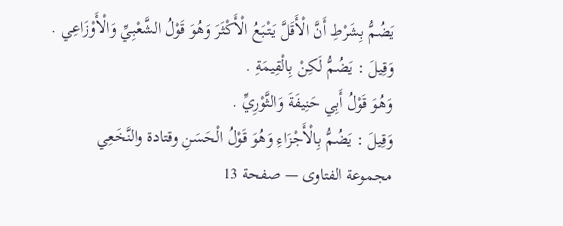يَضُمُّ بِشَرْطِ أَنَّ الْأَقَلَّ يَتْبَعُ الْأَكْثَرَ وَهُوَ قَوْلُ الشَّعْبِيِّ وَالْأَوْزَاعِي .
وَقِيلَ : يَضُمُّ لَكِنْ بِالْقِيمَةِ .
وَهُوَ قَوْلُ أَبِي حَنِيفَةَ وَالثَّوْرِيِّ .
وَقِيلَ : يَضُمُّ بِالْأَجْزَاءِ وَهُوَ قَوْلُ الْحَسَنِ وقتادة والنَّخَعِي
مجموعة الفتاوى — صفحة 13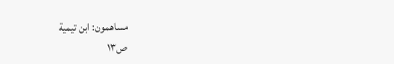مساهمون: ابن تيمية
ص١٣